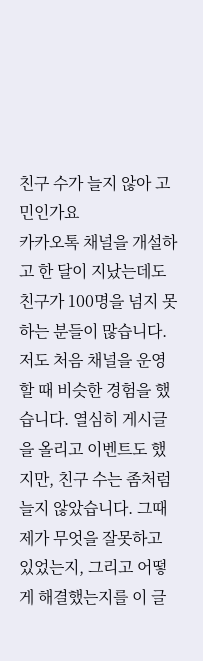친구 수가 늘지 않아 고민인가요
카카오톡 채널을 개설하고 한 달이 지났는데도 친구가 100명을 넘지 못하는 분들이 많습니다. 저도 처음 채널을 운영할 때 비슷한 경험을 했습니다. 열심히 게시글을 올리고 이벤트도 했지만, 친구 수는 좀처럼 늘지 않았습니다. 그때 제가 무엇을 잘못하고 있었는지, 그리고 어떻게 해결했는지를 이 글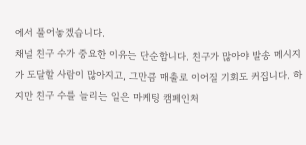에서 풀어놓겠습니다.
채널 친구 수가 중요한 이유는 단순합니다. 친구가 많아야 발송 메시지가 도달할 사람이 많아지고, 그만큼 매출로 이어질 기회도 커집니다. 하지만 친구 수를 늘리는 일은 마케팅 캠페인처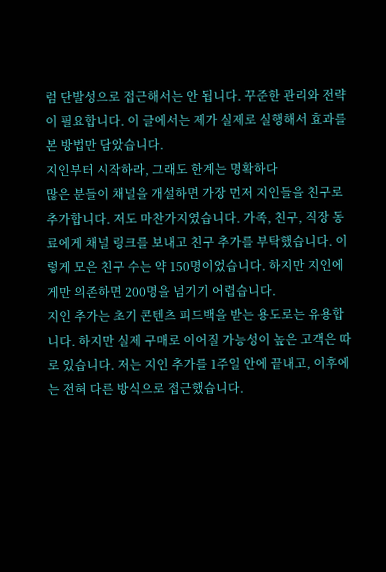럼 단발성으로 접근해서는 안 됩니다. 꾸준한 관리와 전략이 필요합니다. 이 글에서는 제가 실제로 실행해서 효과를 본 방법만 담았습니다.
지인부터 시작하라, 그래도 한계는 명확하다
많은 분들이 채널을 개설하면 가장 먼저 지인들을 친구로 추가합니다. 저도 마찬가지였습니다. 가족, 친구, 직장 동료에게 채널 링크를 보내고 친구 추가를 부탁했습니다. 이렇게 모은 친구 수는 약 150명이었습니다. 하지만 지인에게만 의존하면 200명을 넘기기 어렵습니다.
지인 추가는 초기 콘텐츠 피드백을 받는 용도로는 유용합니다. 하지만 실제 구매로 이어질 가능성이 높은 고객은 따로 있습니다. 저는 지인 추가를 1주일 안에 끝내고, 이후에는 전혀 다른 방식으로 접근했습니다.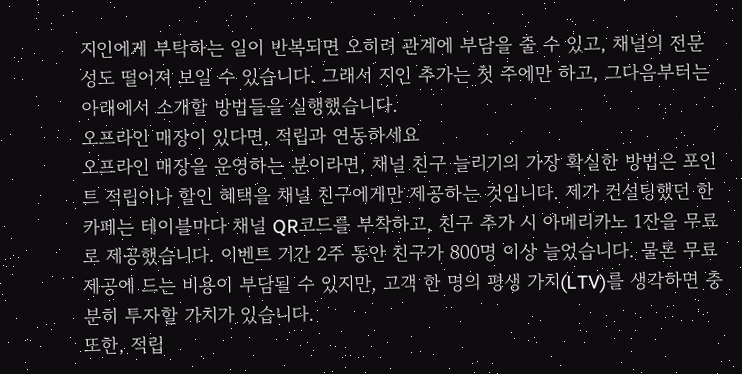지인에게 부탁하는 일이 반복되면 오히려 관계에 부담을 줄 수 있고, 채널의 전문성도 떨어져 보일 수 있습니다. 그래서 지인 추가는 첫 주에만 하고, 그다음부터는 아래에서 소개할 방법들을 실행했습니다.
오프라인 매장이 있다면, 적립과 연동하세요
오프라인 매장을 운영하는 분이라면, 채널 친구 늘리기의 가장 확실한 방법은 포인트 적립이나 할인 혜택을 채널 친구에게만 제공하는 것입니다. 제가 컨설팅했던 한 카페는 테이블마다 채널 QR코드를 부착하고, 친구 추가 시 아메리카노 1잔을 무료로 제공했습니다. 이벤트 기간 2주 동안 친구가 800명 이상 늘었습니다. 물론 무료 제공에 드는 비용이 부담될 수 있지만, 고객 한 명의 평생 가치(LTV)를 생각하면 충분히 투자할 가치가 있습니다.
또한, 적립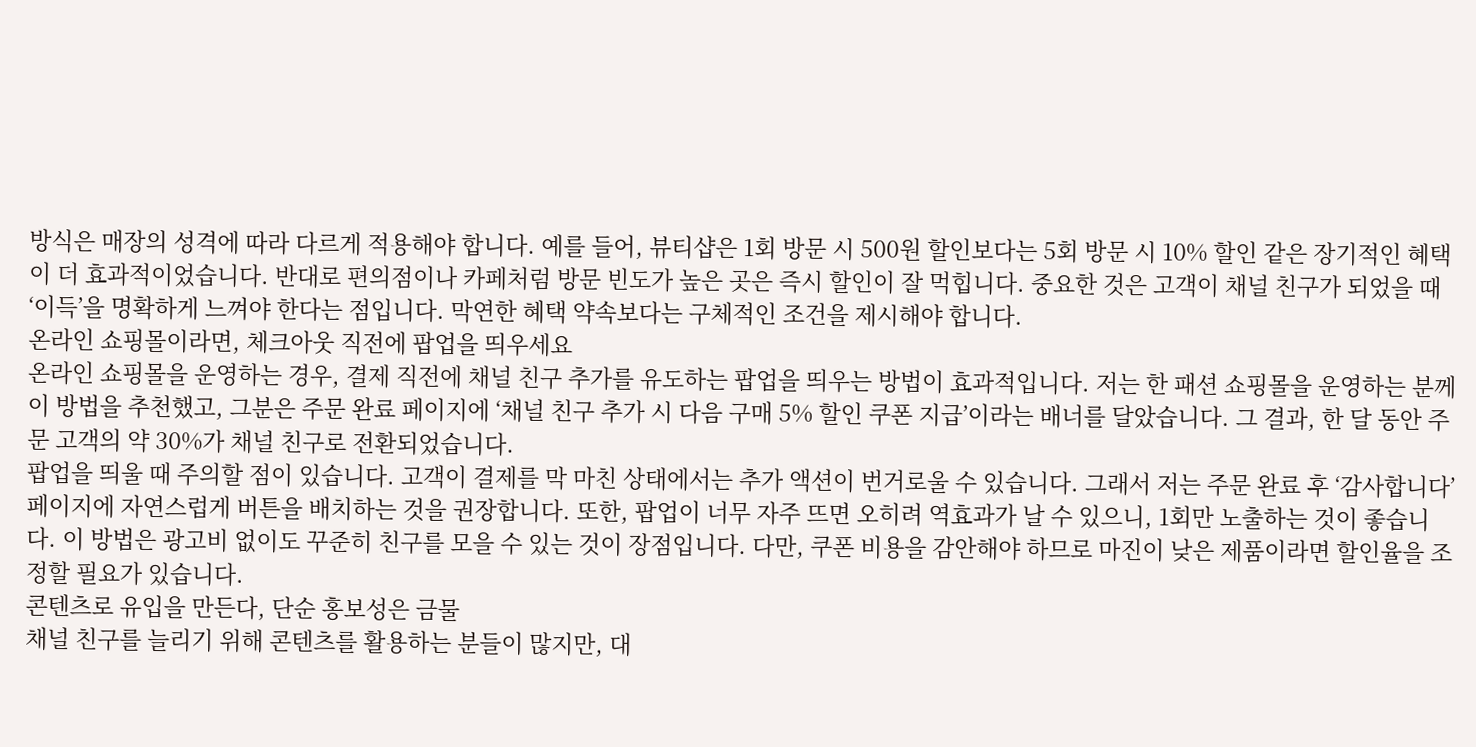방식은 매장의 성격에 따라 다르게 적용해야 합니다. 예를 들어, 뷰티샵은 1회 방문 시 500원 할인보다는 5회 방문 시 10% 할인 같은 장기적인 혜택이 더 효과적이었습니다. 반대로 편의점이나 카페처럼 방문 빈도가 높은 곳은 즉시 할인이 잘 먹힙니다. 중요한 것은 고객이 채널 친구가 되었을 때 ‘이득’을 명확하게 느껴야 한다는 점입니다. 막연한 혜택 약속보다는 구체적인 조건을 제시해야 합니다.
온라인 쇼핑몰이라면, 체크아웃 직전에 팝업을 띄우세요
온라인 쇼핑몰을 운영하는 경우, 결제 직전에 채널 친구 추가를 유도하는 팝업을 띄우는 방법이 효과적입니다. 저는 한 패션 쇼핑몰을 운영하는 분께 이 방법을 추천했고, 그분은 주문 완료 페이지에 ‘채널 친구 추가 시 다음 구매 5% 할인 쿠폰 지급’이라는 배너를 달았습니다. 그 결과, 한 달 동안 주문 고객의 약 30%가 채널 친구로 전환되었습니다.
팝업을 띄울 때 주의할 점이 있습니다. 고객이 결제를 막 마친 상태에서는 추가 액션이 번거로울 수 있습니다. 그래서 저는 주문 완료 후 ‘감사합니다’ 페이지에 자연스럽게 버튼을 배치하는 것을 권장합니다. 또한, 팝업이 너무 자주 뜨면 오히려 역효과가 날 수 있으니, 1회만 노출하는 것이 좋습니다. 이 방법은 광고비 없이도 꾸준히 친구를 모을 수 있는 것이 장점입니다. 다만, 쿠폰 비용을 감안해야 하므로 마진이 낮은 제품이라면 할인율을 조정할 필요가 있습니다.
콘텐츠로 유입을 만든다, 단순 홍보성은 금물
채널 친구를 늘리기 위해 콘텐츠를 활용하는 분들이 많지만, 대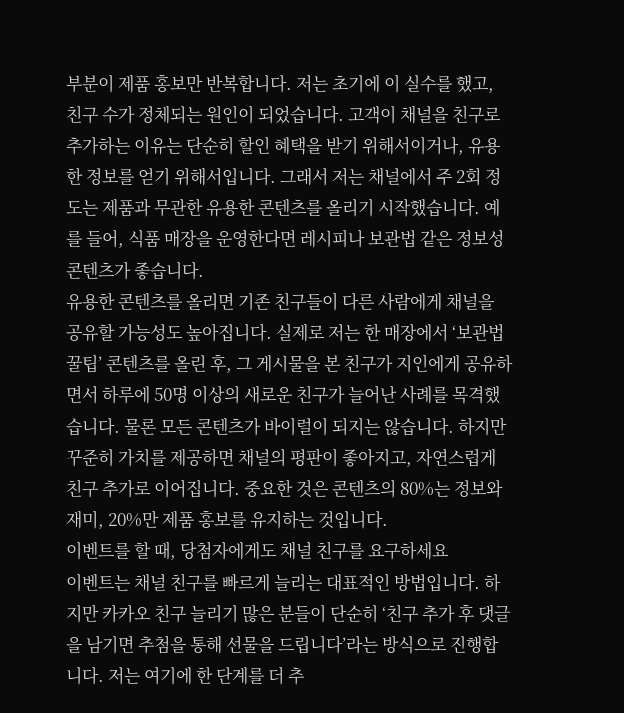부분이 제품 홍보만 반복합니다. 저는 초기에 이 실수를 했고, 친구 수가 정체되는 원인이 되었습니다. 고객이 채널을 친구로 추가하는 이유는 단순히 할인 혜택을 받기 위해서이거나, 유용한 정보를 얻기 위해서입니다. 그래서 저는 채널에서 주 2회 정도는 제품과 무관한 유용한 콘텐츠를 올리기 시작했습니다. 예를 들어, 식품 매장을 운영한다면 레시피나 보관법 같은 정보성 콘텐츠가 좋습니다.
유용한 콘텐츠를 올리면 기존 친구들이 다른 사람에게 채널을 공유할 가능성도 높아집니다. 실제로 저는 한 매장에서 ‘보관법 꿀팁’ 콘텐츠를 올린 후, 그 게시물을 본 친구가 지인에게 공유하면서 하루에 50명 이상의 새로운 친구가 늘어난 사례를 목격했습니다. 물론 모든 콘텐츠가 바이럴이 되지는 않습니다. 하지만 꾸준히 가치를 제공하면 채널의 평판이 좋아지고, 자연스럽게 친구 추가로 이어집니다. 중요한 것은 콘텐츠의 80%는 정보와 재미, 20%만 제품 홍보를 유지하는 것입니다.
이벤트를 할 때, 당첨자에게도 채널 친구를 요구하세요
이벤트는 채널 친구를 빠르게 늘리는 대표적인 방법입니다. 하지만 카카오 친구 늘리기 많은 분들이 단순히 ‘친구 추가 후 댓글을 남기면 추첨을 통해 선물을 드립니다’라는 방식으로 진행합니다. 저는 여기에 한 단계를 더 추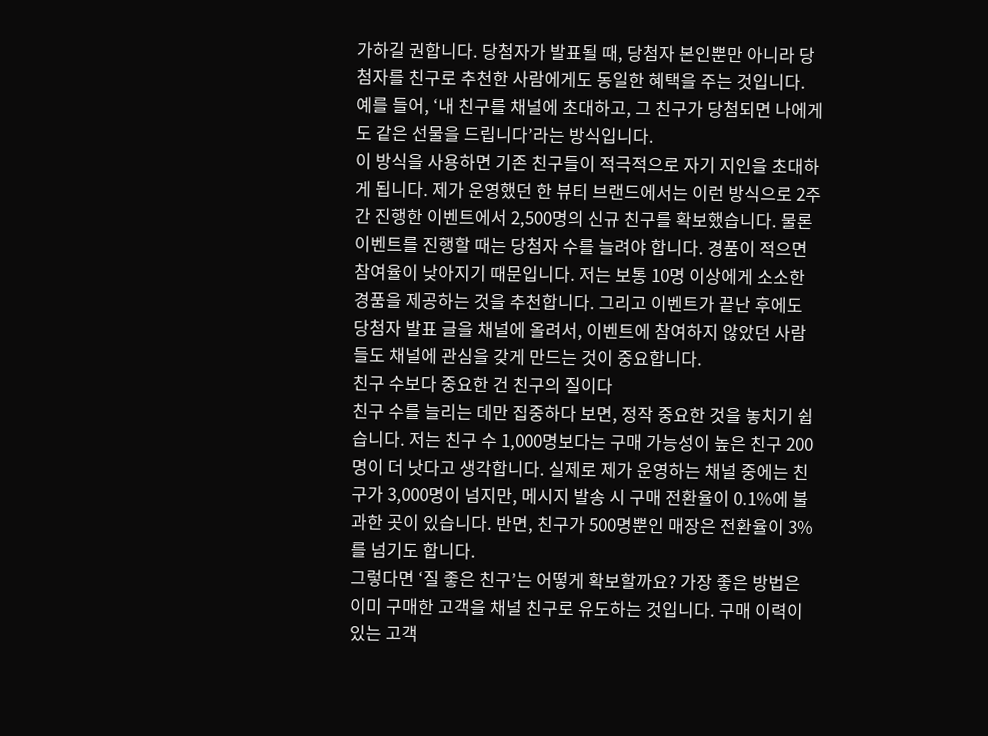가하길 권합니다. 당첨자가 발표될 때, 당첨자 본인뿐만 아니라 당첨자를 친구로 추천한 사람에게도 동일한 혜택을 주는 것입니다. 예를 들어, ‘내 친구를 채널에 초대하고, 그 친구가 당첨되면 나에게도 같은 선물을 드립니다’라는 방식입니다.
이 방식을 사용하면 기존 친구들이 적극적으로 자기 지인을 초대하게 됩니다. 제가 운영했던 한 뷰티 브랜드에서는 이런 방식으로 2주간 진행한 이벤트에서 2,500명의 신규 친구를 확보했습니다. 물론 이벤트를 진행할 때는 당첨자 수를 늘려야 합니다. 경품이 적으면 참여율이 낮아지기 때문입니다. 저는 보통 10명 이상에게 소소한 경품을 제공하는 것을 추천합니다. 그리고 이벤트가 끝난 후에도 당첨자 발표 글을 채널에 올려서, 이벤트에 참여하지 않았던 사람들도 채널에 관심을 갖게 만드는 것이 중요합니다.
친구 수보다 중요한 건 친구의 질이다
친구 수를 늘리는 데만 집중하다 보면, 정작 중요한 것을 놓치기 쉽습니다. 저는 친구 수 1,000명보다는 구매 가능성이 높은 친구 200명이 더 낫다고 생각합니다. 실제로 제가 운영하는 채널 중에는 친구가 3,000명이 넘지만, 메시지 발송 시 구매 전환율이 0.1%에 불과한 곳이 있습니다. 반면, 친구가 500명뿐인 매장은 전환율이 3%를 넘기도 합니다.
그렇다면 ‘질 좋은 친구’는 어떻게 확보할까요? 가장 좋은 방법은 이미 구매한 고객을 채널 친구로 유도하는 것입니다. 구매 이력이 있는 고객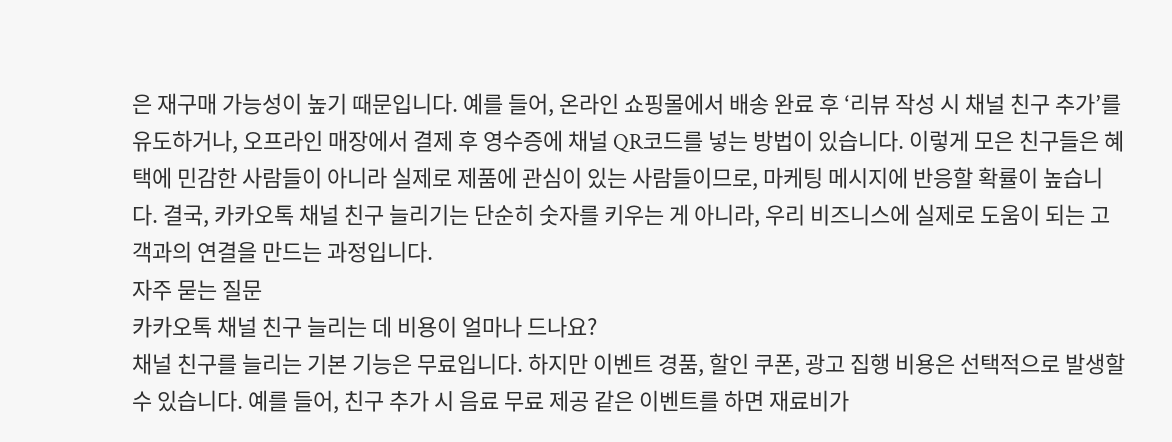은 재구매 가능성이 높기 때문입니다. 예를 들어, 온라인 쇼핑몰에서 배송 완료 후 ‘리뷰 작성 시 채널 친구 추가’를 유도하거나, 오프라인 매장에서 결제 후 영수증에 채널 QR코드를 넣는 방법이 있습니다. 이렇게 모은 친구들은 혜택에 민감한 사람들이 아니라 실제로 제품에 관심이 있는 사람들이므로, 마케팅 메시지에 반응할 확률이 높습니다. 결국, 카카오톡 채널 친구 늘리기는 단순히 숫자를 키우는 게 아니라, 우리 비즈니스에 실제로 도움이 되는 고객과의 연결을 만드는 과정입니다.
자주 묻는 질문
카카오톡 채널 친구 늘리는 데 비용이 얼마나 드나요?
채널 친구를 늘리는 기본 기능은 무료입니다. 하지만 이벤트 경품, 할인 쿠폰, 광고 집행 비용은 선택적으로 발생할 수 있습니다. 예를 들어, 친구 추가 시 음료 무료 제공 같은 이벤트를 하면 재료비가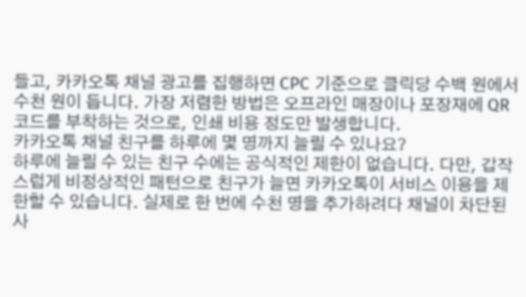들고, 카카오톡 채널 광고를 집행하면 CPC 기준으로 클릭당 수백 원에서 수천 원이 듭니다. 가장 저렴한 방법은 오프라인 매장이나 포장재에 QR코드를 부착하는 것으로, 인쇄 비용 정도만 발생합니다.
카카오톡 채널 친구를 하루에 몇 명까지 늘릴 수 있나요?
하루에 늘릴 수 있는 친구 수에는 공식적인 제한이 없습니다. 다만, 갑작스럽게 비정상적인 패턴으로 친구가 늘면 카카오톡이 서비스 이용을 제한할 수 있습니다. 실제로 한 번에 수천 명을 추가하려다 채널이 차단된 사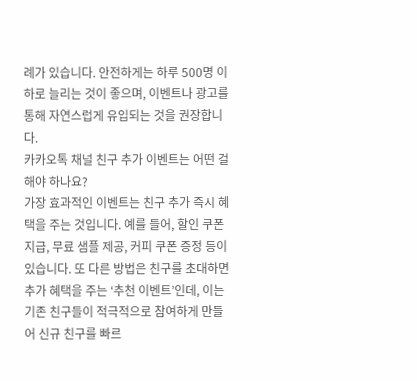례가 있습니다. 안전하게는 하루 500명 이하로 늘리는 것이 좋으며, 이벤트나 광고를 통해 자연스럽게 유입되는 것을 권장합니다.
카카오톡 채널 친구 추가 이벤트는 어떤 걸 해야 하나요?
가장 효과적인 이벤트는 친구 추가 즉시 혜택을 주는 것입니다. 예를 들어, 할인 쿠폰 지급, 무료 샘플 제공, 커피 쿠폰 증정 등이 있습니다. 또 다른 방법은 친구를 초대하면 추가 혜택을 주는 ‘추천 이벤트’인데, 이는 기존 친구들이 적극적으로 참여하게 만들어 신규 친구를 빠르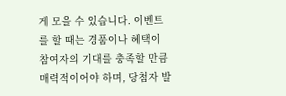게 모을 수 있습니다. 이벤트를 할 때는 경품이나 혜택이 참여자의 기대를 충족할 만큼 매력적이어야 하며, 당첨자 발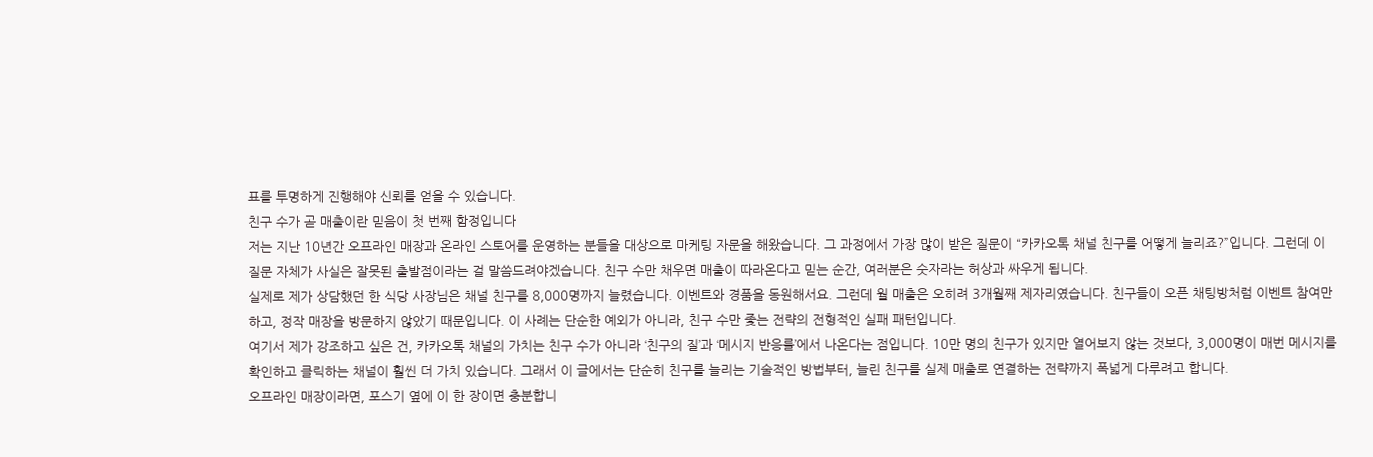표를 투명하게 진행해야 신뢰를 얻을 수 있습니다.
친구 수가 곧 매출이란 믿음이 첫 번째 함정입니다
저는 지난 10년간 오프라인 매장과 온라인 스토어를 운영하는 분들을 대상으로 마케팅 자문을 해왔습니다. 그 과정에서 가장 많이 받은 질문이 “카카오톡 채널 친구를 어떻게 늘리죠?”입니다. 그런데 이 질문 자체가 사실은 잘못된 출발점이라는 걸 말씀드려야겠습니다. 친구 수만 채우면 매출이 따라온다고 믿는 순간, 여러분은 숫자라는 허상과 싸우게 됩니다.
실제로 제가 상담했던 한 식당 사장님은 채널 친구를 8,000명까지 늘렸습니다. 이벤트와 경품을 동원해서요. 그런데 월 매출은 오히려 3개월째 제자리였습니다. 친구들이 오픈 채팅방처럼 이벤트 참여만 하고, 정작 매장을 방문하지 않았기 때문입니다. 이 사례는 단순한 예외가 아니라, 친구 수만 좇는 전략의 전형적인 실패 패턴입니다.
여기서 제가 강조하고 싶은 건, 카카오톡 채널의 가치는 친구 수가 아니라 ‘친구의 질’과 ‘메시지 반응률’에서 나온다는 점입니다. 10만 명의 친구가 있지만 열어보지 않는 것보다, 3,000명이 매번 메시지를 확인하고 클릭하는 채널이 훨씬 더 가치 있습니다. 그래서 이 글에서는 단순히 친구를 늘리는 기술적인 방법부터, 늘린 친구를 실제 매출로 연결하는 전략까지 폭넓게 다루려고 합니다.
오프라인 매장이라면, 포스기 옆에 이 한 장이면 충분합니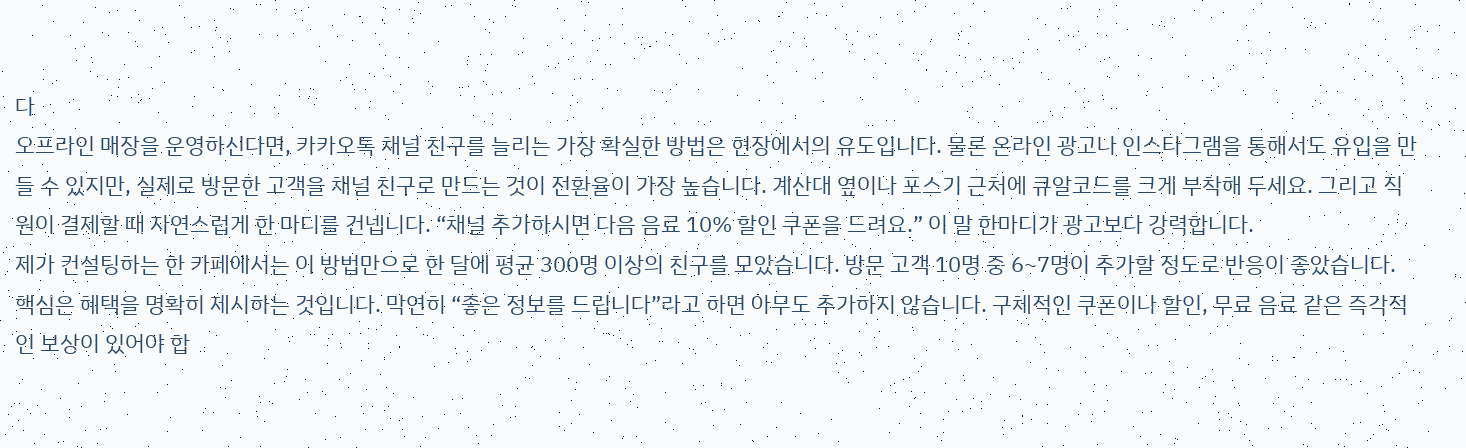다
오프라인 매장을 운영하신다면, 카카오톡 채널 친구를 늘리는 가장 확실한 방법은 현장에서의 유도입니다. 물론 온라인 광고나 인스타그램을 통해서도 유입을 만들 수 있지만, 실제로 방문한 고객을 채널 친구로 만드는 것이 전환율이 가장 높습니다. 계산대 옆이나 포스기 근처에 큐알코드를 크게 부착해 두세요. 그리고 직원이 결제할 때 자연스럽게 한 마디를 건넵니다. “채널 추가하시면 다음 음료 10% 할인 쿠폰을 드려요.” 이 말 한마디가 광고보다 강력합니다.
제가 컨설팅하는 한 카페에서는 이 방법만으로 한 달에 평균 300명 이상의 친구를 모았습니다. 방문 고객 10명 중 6~7명이 추가할 정도로 반응이 좋았습니다. 핵심은 혜택을 명확히 제시하는 것입니다. 막연히 “좋은 정보를 드립니다”라고 하면 아무도 추가하지 않습니다. 구체적인 쿠폰이나 할인, 무료 음료 같은 즉각적인 보상이 있어야 합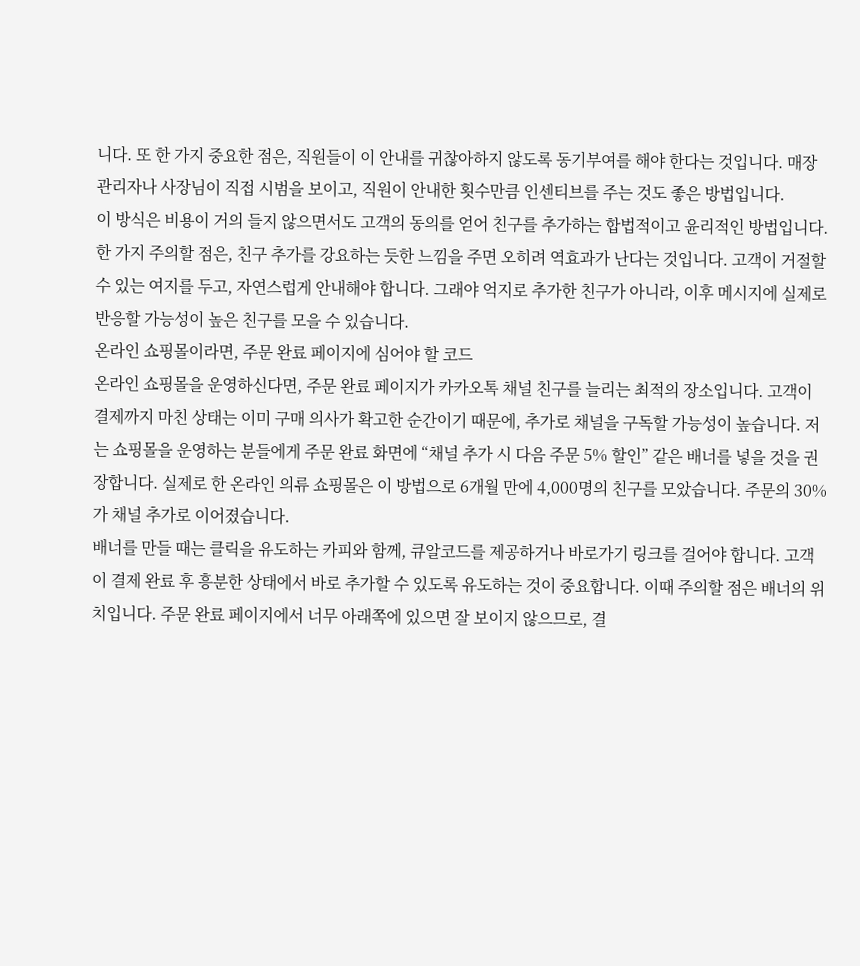니다. 또 한 가지 중요한 점은, 직원들이 이 안내를 귀찮아하지 않도록 동기부여를 해야 한다는 것입니다. 매장 관리자나 사장님이 직접 시범을 보이고, 직원이 안내한 횟수만큼 인센티브를 주는 것도 좋은 방법입니다.
이 방식은 비용이 거의 들지 않으면서도 고객의 동의를 얻어 친구를 추가하는 합법적이고 윤리적인 방법입니다. 한 가지 주의할 점은, 친구 추가를 강요하는 듯한 느낌을 주면 오히려 역효과가 난다는 것입니다. 고객이 거절할 수 있는 여지를 두고, 자연스럽게 안내해야 합니다. 그래야 억지로 추가한 친구가 아니라, 이후 메시지에 실제로 반응할 가능성이 높은 친구를 모을 수 있습니다.
온라인 쇼핑몰이라면, 주문 완료 페이지에 심어야 할 코드
온라인 쇼핑몰을 운영하신다면, 주문 완료 페이지가 카카오톡 채널 친구를 늘리는 최적의 장소입니다. 고객이 결제까지 마친 상태는 이미 구매 의사가 확고한 순간이기 때문에, 추가로 채널을 구독할 가능성이 높습니다. 저는 쇼핑몰을 운영하는 분들에게 주문 완료 화면에 “채널 추가 시 다음 주문 5% 할인” 같은 배너를 넣을 것을 권장합니다. 실제로 한 온라인 의류 쇼핑몰은 이 방법으로 6개월 만에 4,000명의 친구를 모았습니다. 주문의 30%가 채널 추가로 이어졌습니다.
배너를 만들 때는 클릭을 유도하는 카피와 함께, 큐알코드를 제공하거나 바로가기 링크를 걸어야 합니다. 고객이 결제 완료 후 흥분한 상태에서 바로 추가할 수 있도록 유도하는 것이 중요합니다. 이때 주의할 점은 배너의 위치입니다. 주문 완료 페이지에서 너무 아래쪽에 있으면 잘 보이지 않으므로, 결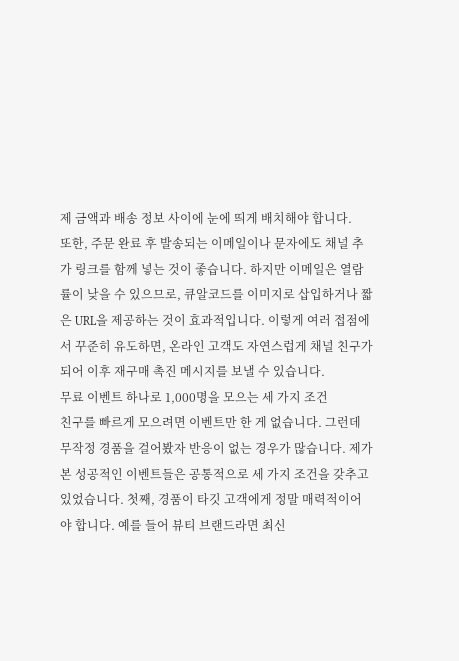제 금액과 배송 정보 사이에 눈에 띄게 배치해야 합니다.
또한, 주문 완료 후 발송되는 이메일이나 문자에도 채널 추가 링크를 함께 넣는 것이 좋습니다. 하지만 이메일은 열람률이 낮을 수 있으므로, 큐알코드를 이미지로 삽입하거나 짧은 URL을 제공하는 것이 효과적입니다. 이렇게 여러 접점에서 꾸준히 유도하면, 온라인 고객도 자연스럽게 채널 친구가 되어 이후 재구매 촉진 메시지를 보낼 수 있습니다.
무료 이벤트 하나로 1,000명을 모으는 세 가지 조건
친구를 빠르게 모으려면 이벤트만 한 게 없습니다. 그런데 무작정 경품을 걸어봤자 반응이 없는 경우가 많습니다. 제가 본 성공적인 이벤트들은 공통적으로 세 가지 조건을 갖추고 있었습니다. 첫째, 경품이 타깃 고객에게 정말 매력적이어야 합니다. 예를 들어 뷰티 브랜드라면 최신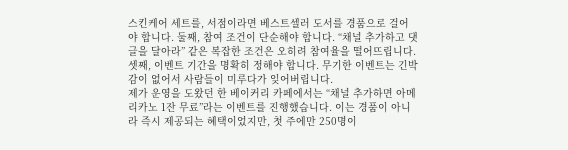스킨케어 세트를, 서점이라면 베스트셀러 도서를 경품으로 걸어야 합니다. 둘째, 참여 조건이 단순해야 합니다. “채널 추가하고 댓글을 달아라” 같은 복잡한 조건은 오히려 참여율을 떨어뜨립니다. 셋째, 이벤트 기간을 명확히 정해야 합니다. 무기한 이벤트는 긴박감이 없어서 사람들이 미루다가 잊어버립니다.
제가 운영을 도왔던 한 베이커리 카페에서는 “채널 추가하면 아메리카노 1잔 무료”라는 이벤트를 진행했습니다. 이는 경품이 아니라 즉시 제공되는 혜택이었지만, 첫 주에만 250명이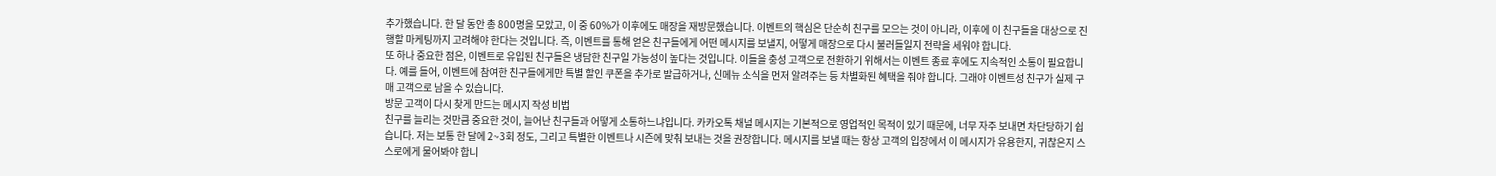추가했습니다. 한 달 동안 총 800명을 모았고, 이 중 60%가 이후에도 매장을 재방문했습니다. 이벤트의 핵심은 단순히 친구를 모으는 것이 아니라, 이후에 이 친구들을 대상으로 진행할 마케팅까지 고려해야 한다는 것입니다. 즉, 이벤트를 통해 얻은 친구들에게 어떤 메시지를 보낼지, 어떻게 매장으로 다시 불러들일지 전략을 세워야 합니다.
또 하나 중요한 점은, 이벤트로 유입된 친구들은 냉담한 친구일 가능성이 높다는 것입니다. 이들을 충성 고객으로 전환하기 위해서는 이벤트 종료 후에도 지속적인 소통이 필요합니다. 예를 들어, 이벤트에 참여한 친구들에게만 특별 할인 쿠폰을 추가로 발급하거나, 신메뉴 소식을 먼저 알려주는 등 차별화된 혜택을 줘야 합니다. 그래야 이벤트성 친구가 실제 구매 고객으로 남을 수 있습니다.
방문 고객이 다시 찾게 만드는 메시지 작성 비법
친구를 늘리는 것만큼 중요한 것이, 늘어난 친구들과 어떻게 소통하느냐입니다. 카카오톡 채널 메시지는 기본적으로 영업적인 목적이 있기 때문에, 너무 자주 보내면 차단당하기 쉽습니다. 저는 보통 한 달에 2~3회 정도, 그리고 특별한 이벤트나 시즌에 맞춰 보내는 것을 권장합니다. 메시지를 보낼 때는 항상 고객의 입장에서 이 메시지가 유용한지, 귀찮은지 스스로에게 물어봐야 합니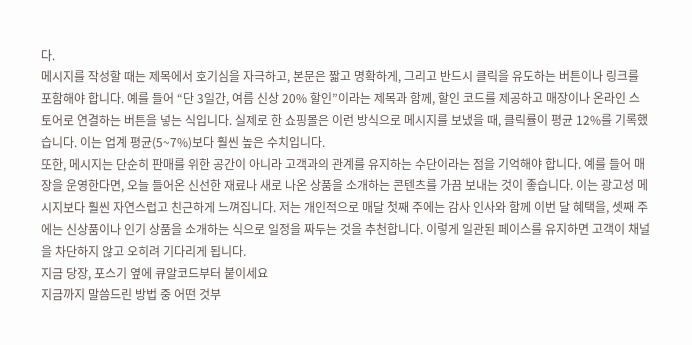다.
메시지를 작성할 때는 제목에서 호기심을 자극하고, 본문은 짧고 명확하게, 그리고 반드시 클릭을 유도하는 버튼이나 링크를 포함해야 합니다. 예를 들어 “단 3일간, 여름 신상 20% 할인”이라는 제목과 함께, 할인 코드를 제공하고 매장이나 온라인 스토어로 연결하는 버튼을 넣는 식입니다. 실제로 한 쇼핑몰은 이런 방식으로 메시지를 보냈을 때, 클릭률이 평균 12%를 기록했습니다. 이는 업계 평균(5~7%)보다 훨씬 높은 수치입니다.
또한, 메시지는 단순히 판매를 위한 공간이 아니라 고객과의 관계를 유지하는 수단이라는 점을 기억해야 합니다. 예를 들어 매장을 운영한다면, 오늘 들어온 신선한 재료나 새로 나온 상품을 소개하는 콘텐츠를 가끔 보내는 것이 좋습니다. 이는 광고성 메시지보다 훨씬 자연스럽고 친근하게 느껴집니다. 저는 개인적으로 매달 첫째 주에는 감사 인사와 함께 이번 달 혜택을, 셋째 주에는 신상품이나 인기 상품을 소개하는 식으로 일정을 짜두는 것을 추천합니다. 이렇게 일관된 페이스를 유지하면 고객이 채널을 차단하지 않고 오히려 기다리게 됩니다.
지금 당장, 포스기 옆에 큐알코드부터 붙이세요
지금까지 말씀드린 방법 중 어떤 것부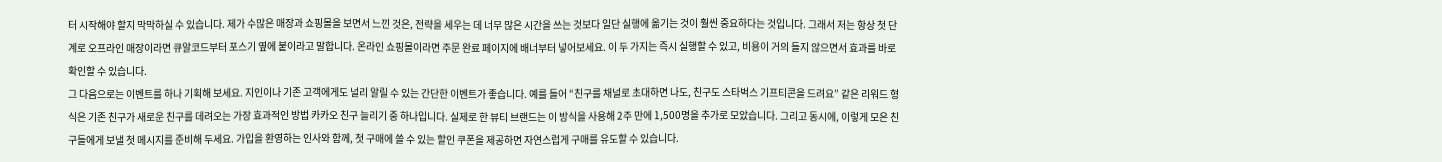터 시작해야 할지 막막하실 수 있습니다. 제가 수많은 매장과 쇼핑몰을 보면서 느낀 것은, 전략을 세우는 데 너무 많은 시간을 쓰는 것보다 일단 실행에 옮기는 것이 훨씬 중요하다는 것입니다. 그래서 저는 항상 첫 단계로 오프라인 매장이라면 큐알코드부터 포스기 옆에 붙이라고 말합니다. 온라인 쇼핑몰이라면 주문 완료 페이지에 배너부터 넣어보세요. 이 두 가지는 즉시 실행할 수 있고, 비용이 거의 들지 않으면서 효과를 바로 확인할 수 있습니다.
그 다음으로는 이벤트를 하나 기획해 보세요. 지인이나 기존 고객에게도 널리 알릴 수 있는 간단한 이벤트가 좋습니다. 예를 들어 “친구를 채널로 초대하면 나도, 친구도 스타벅스 기프티콘을 드려요” 같은 리워드 형식은 기존 친구가 새로운 친구를 데려오는 가장 효과적인 방법 카카오 친구 늘리기 중 하나입니다. 실제로 한 뷰티 브랜드는 이 방식을 사용해 2주 만에 1,500명을 추가로 모았습니다. 그리고 동시에, 이렇게 모은 친구들에게 보낼 첫 메시지를 준비해 두세요. 가입을 환영하는 인사와 함께, 첫 구매에 쓸 수 있는 할인 쿠폰을 제공하면 자연스럽게 구매를 유도할 수 있습니다.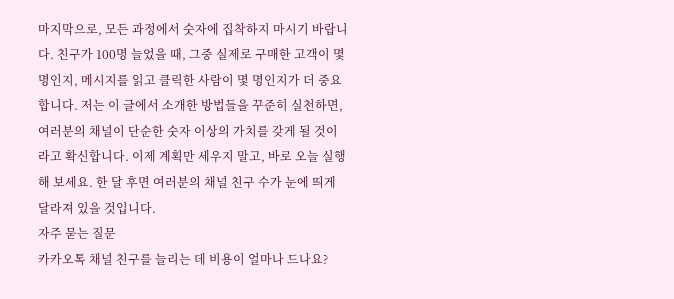마지막으로, 모든 과정에서 숫자에 집착하지 마시기 바랍니다. 친구가 100명 늘었을 때, 그중 실제로 구매한 고객이 몇 명인지, 메시지를 읽고 클릭한 사람이 몇 명인지가 더 중요합니다. 저는 이 글에서 소개한 방법들을 꾸준히 실천하면, 여러분의 채널이 단순한 숫자 이상의 가치를 갖게 될 것이라고 확신합니다. 이제 계획만 세우지 말고, 바로 오늘 실행해 보세요. 한 달 후면 여러분의 채널 친구 수가 눈에 띄게 달라져 있을 것입니다.
자주 묻는 질문
카카오톡 채널 친구를 늘리는 데 비용이 얼마나 드나요?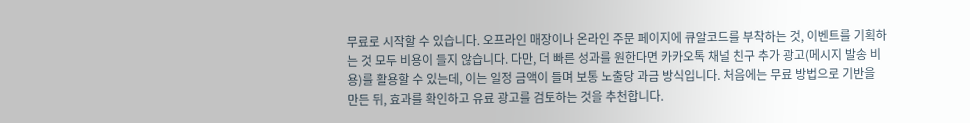무료로 시작할 수 있습니다. 오프라인 매장이나 온라인 주문 페이지에 큐알코드를 부착하는 것, 이벤트를 기획하는 것 모두 비용이 들지 않습니다. 다만, 더 빠른 성과를 원한다면 카카오톡 채널 친구 추가 광고(메시지 발송 비용)를 활용할 수 있는데, 이는 일정 금액이 들며 보통 노출당 과금 방식입니다. 처음에는 무료 방법으로 기반을 만든 뒤, 효과를 확인하고 유료 광고를 검토하는 것을 추천합니다.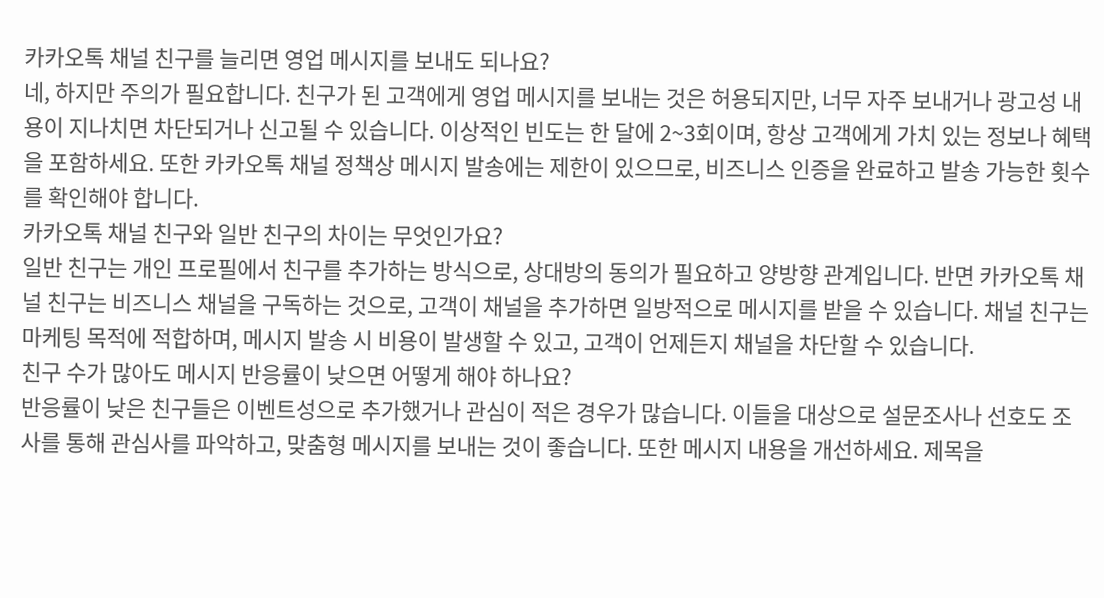카카오톡 채널 친구를 늘리면 영업 메시지를 보내도 되나요?
네, 하지만 주의가 필요합니다. 친구가 된 고객에게 영업 메시지를 보내는 것은 허용되지만, 너무 자주 보내거나 광고성 내용이 지나치면 차단되거나 신고될 수 있습니다. 이상적인 빈도는 한 달에 2~3회이며, 항상 고객에게 가치 있는 정보나 혜택을 포함하세요. 또한 카카오톡 채널 정책상 메시지 발송에는 제한이 있으므로, 비즈니스 인증을 완료하고 발송 가능한 횟수를 확인해야 합니다.
카카오톡 채널 친구와 일반 친구의 차이는 무엇인가요?
일반 친구는 개인 프로필에서 친구를 추가하는 방식으로, 상대방의 동의가 필요하고 양방향 관계입니다. 반면 카카오톡 채널 친구는 비즈니스 채널을 구독하는 것으로, 고객이 채널을 추가하면 일방적으로 메시지를 받을 수 있습니다. 채널 친구는 마케팅 목적에 적합하며, 메시지 발송 시 비용이 발생할 수 있고, 고객이 언제든지 채널을 차단할 수 있습니다.
친구 수가 많아도 메시지 반응률이 낮으면 어떻게 해야 하나요?
반응률이 낮은 친구들은 이벤트성으로 추가했거나 관심이 적은 경우가 많습니다. 이들을 대상으로 설문조사나 선호도 조사를 통해 관심사를 파악하고, 맞춤형 메시지를 보내는 것이 좋습니다. 또한 메시지 내용을 개선하세요. 제목을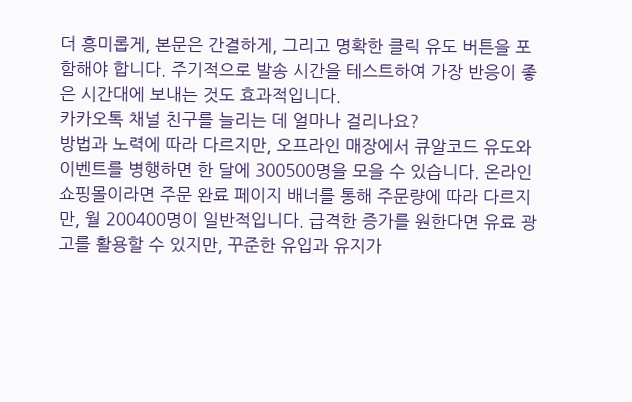더 흥미롭게, 본문은 간결하게, 그리고 명확한 클릭 유도 버튼을 포함해야 합니다. 주기적으로 발송 시간을 테스트하여 가장 반응이 좋은 시간대에 보내는 것도 효과적입니다.
카카오톡 채널 친구를 늘리는 데 얼마나 걸리나요?
방법과 노력에 따라 다르지만, 오프라인 매장에서 큐알코드 유도와 이벤트를 병행하면 한 달에 300500명을 모을 수 있습니다. 온라인 쇼핑몰이라면 주문 완료 페이지 배너를 통해 주문량에 따라 다르지만, 월 200400명이 일반적입니다. 급격한 증가를 원한다면 유료 광고를 활용할 수 있지만, 꾸준한 유입과 유지가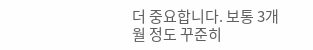더 중요합니다. 보통 3개월 정도 꾸준히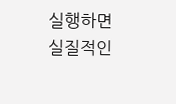실행하면 실질적인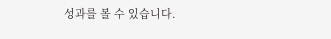성과를 볼 수 있습니다.